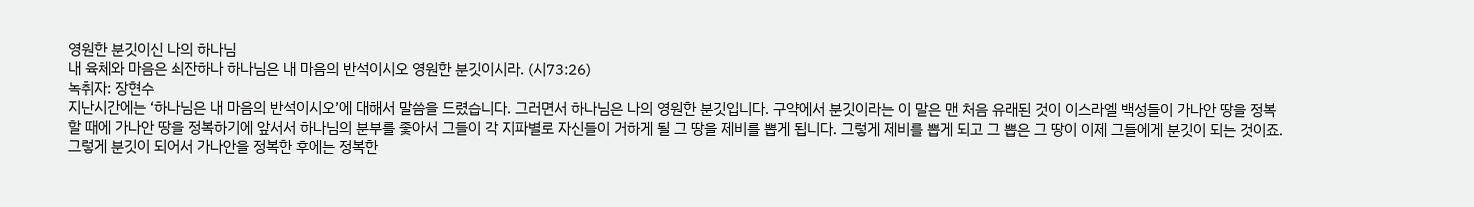영원한 분깃이신 나의 하나님
내 육체와 마음은 쇠잔하나 하나님은 내 마음의 반석이시오 영원한 분깃이시라. (시73:26)
녹취자: 장현수
지난시간에는 ‘하나님은 내 마음의 반석이시오’에 대해서 말씀을 드렸습니다. 그러면서 하나님은 나의 영원한 분깃입니다. 구약에서 분깃이라는 이 말은 맨 처음 유래된 것이 이스라엘 백성들이 가나안 땅을 정복할 때에 가나안 땅을 정복하기에 앞서서 하나님의 분부를 좇아서 그들이 각 지파별로 자신들이 거하게 될 그 땅을 제비를 뽑게 됩니다. 그렇게 제비를 뽑게 되고 그 뽑은 그 땅이 이제 그들에게 분깃이 되는 것이죠. 그렇게 분깃이 되어서 가나안을 정복한 후에는 정복한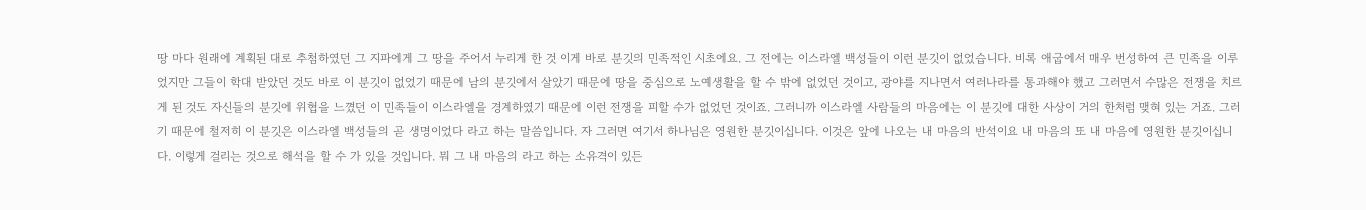땅 마다 원래에 계획된 대로 추첨하였던 그 지파에게 그 땅을 주어서 누리게 한 것 이게 바로 분깃의 민족적인 시초에요. 그 전에는 이스라엘 백성들이 이런 분깃이 없었습니다. 비록 애굽에서 매우 번성하여 큰 민족을 이루었지만 그들이 학대 받았던 것도 바로 이 분깃이 없었기 때문에 남의 분깃에서 살았기 때문에 땅을 중심으로 노예생활을 할 수 밖에 없었던 것이고, 광야를 지나면서 여러나라를 통과해야 했고 그러면서 수많은 전쟁을 치르게 된 것도 자신들의 분깃에 위협을 느꼈던 이 민족들이 이스라엘을 경계하였기 때문에 이런 전쟁을 피할 수가 없었던 것이죠. 그러니까 이스라엘 사람들의 마음에는 이 분깃에 대한 사상이 거의 한처럼 맺혀 있는 거죠. 그러기 때문에 철저히 이 분깃은 이스라엘 백성들의 곧 생명이었다 라고 하는 말씀입니다. 자 그러면 여기서 하나님은 영원한 분깃이십니다. 이것은 앞에 나오는 내 마음의 반석이요 내 마음의 또 내 마음에 영원한 분깃이십니다. 이렇게 걸리는 것으로 해석을 할 수 가 있을 것입니다. 뭐 그 내 마음의 라고 하는 소유격이 있든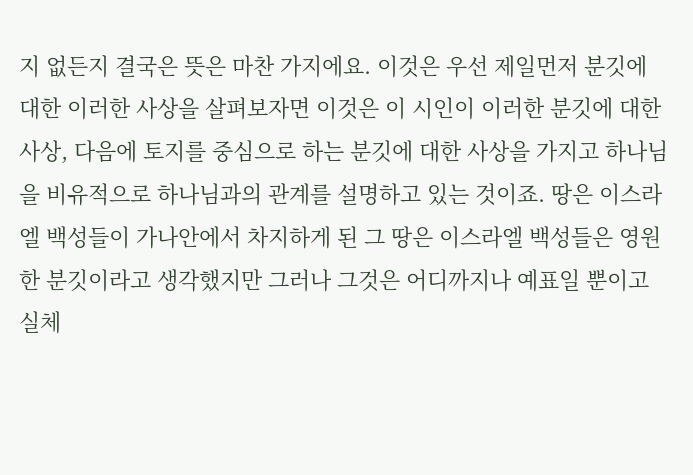지 없든지 결국은 뜻은 마찬 가지에요. 이것은 우선 제일먼저 분깃에 대한 이러한 사상을 살펴보자면 이것은 이 시인이 이러한 분깃에 대한 사상, 다음에 토지를 중심으로 하는 분깃에 대한 사상을 가지고 하나님을 비유적으로 하나님과의 관계를 설명하고 있는 것이죠. 땅은 이스라엘 백성들이 가나안에서 차지하게 된 그 땅은 이스라엘 백성들은 영원한 분깃이라고 생각했지만 그러나 그것은 어디까지나 예표일 뿐이고 실체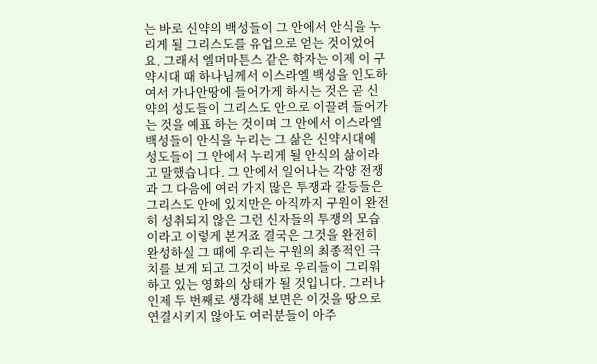는 바로 신약의 백성들이 그 안에서 안식을 누리게 될 그리스도를 유업으로 얻는 것이었어요. 그래서 엘머마튼스 같은 학자는 이제 이 구약시대 때 하나님께서 이스라엘 백성을 인도하여서 가나안땅에 들어가게 하시는 것은 곧 신약의 성도들이 그리스도 안으로 이끌려 들어가는 것을 예표 하는 것이며 그 안에서 이스라엘 백성들이 안식을 누리는 그 삶은 신약시대에 성도들이 그 안에서 누리게 될 안식의 삶이라고 말했습니다. 그 안에서 일어나는 각양 전쟁과 그 다음에 여러 가지 많은 투쟁과 갈등들은 그리스도 안에 있지만은 아직까지 구원이 완전히 성취되지 않은 그런 신자들의 투쟁의 모습이라고 이렇게 본거죠 결국은 그것을 완전히 완성하실 그 때에 우리는 구원의 최종적인 극치를 보게 되고 그것이 바로 우리들이 그리워하고 있는 영화의 상태가 될 것입니다. 그러나 인제 두 번째로 생각해 보면은 이것을 땅으로 연결시키지 않아도 여러분들이 아주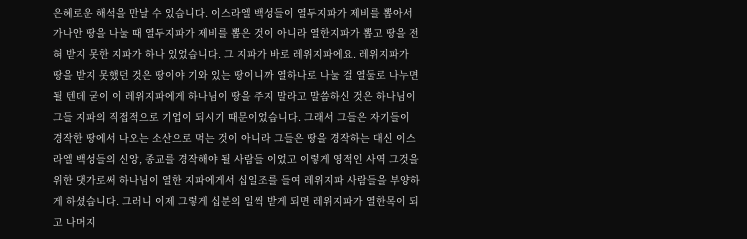은혜로운 해석을 만날 수 있습니다. 이스라엘 백성들이 열두지파가 제비를 뽑아서 가나안 땅을 나눌 때 열두지파가 제비를 뽑은 것이 아니라 열한지파가 뽑고 땅을 전혀 받지 못한 지파가 하나 있었습니다. 그 지파가 바로 레위지파에요. 레위지파가 땅을 받지 못했던 것은 땅이야 기와 있는 땅이니까 열하나로 나눌 걸 열둘로 나누면 될 텐데 굳이 이 레위지파에게 하나님이 땅을 주지 말라고 말씀하신 것은 하나님이 그들 지파의 직접적으로 기업이 되시기 때문이었습니다. 그래서 그들은 자기들이 경작한 땅에서 나오는 소산으로 먹는 것이 아니라 그들은 땅을 경작하는 대신 이스라엘 백성들의 신앙, 종교를 경작해야 될 사람들 이었고 이렇게 영적인 사역 그것을 위한 댓가로써 하나님이 열한 지파에게서 십일조를 들여 레위지파 사람들을 부양하게 하셨습니다. 그러니 이제 그렇게 십분의 일씩 받게 되면 레위지파가 열한목이 되고 나머지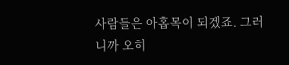사람들은 아홉목이 되겠죠. 그러니까 오히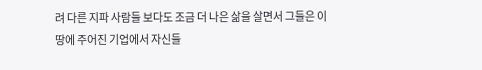려 다른 지파 사람들 보다도 조금 더 나은 삶을 살면서 그들은 이 땅에 주어진 기업에서 자신들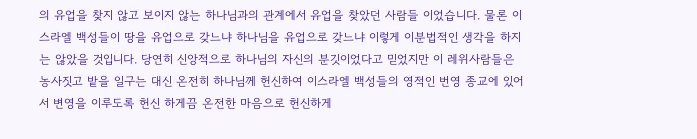의 유업을 찾지 않고 보이지 않는 하나님과의 관계에서 유업을 찾았던 사람들 이었습니다. 물론 이스라엘 백성들이 땅을 유업으로 갖느냐 하나님을 유업으로 갖느냐 이렇게 이분법적인 생각을 하지는 않았을 것입니다. 당연히 신앙적으로 하나님의 자신의 분깃이었다고 믿었지만 이 레위사람들은 농사짓고 밭을 일구는 대신 온전히 하나님께 헌신하여 이스라엘 백성들의 영적인 번영 종교에 있어서 변영을 이루도록 헌신 하게끔 온전한 마음으로 헌신하게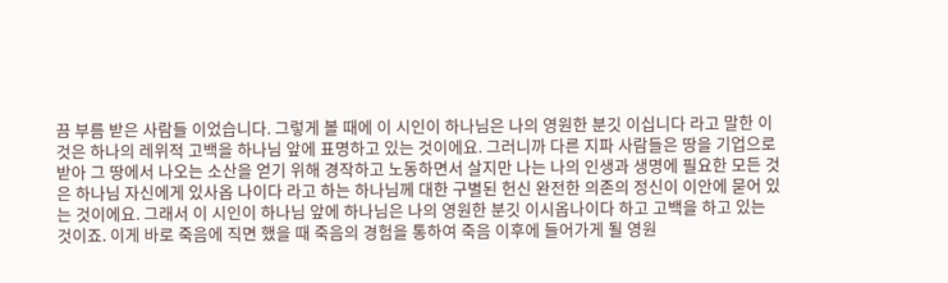끔 부름 받은 사람들 이었습니다. 그렇게 볼 때에 이 시인이 하나님은 나의 영원한 분깃 이십니다 라고 말한 이것은 하나의 레위적 고백을 하나님 앞에 표명하고 있는 것이에요. 그러니까 다른 지파 사람들은 땅을 기업으로 받아 그 땅에서 나오는 소산을 얻기 위해 경작하고 노동하면서 살지만 나는 나의 인생과 생명에 필요한 모든 것은 하나님 자신에게 있사옵 나이다 라고 하는 하나님께 대한 구별된 헌신 완전한 의존의 정신이 이안에 묻어 있는 것이에요. 그래서 이 시인이 하나님 앞에 하나님은 나의 영원한 분깃 이시옵나이다 하고 고백을 하고 있는 것이죠. 이게 바로 죽음에 직면 했을 때 죽음의 경험을 통하여 죽음 이후에 들어가게 될 영원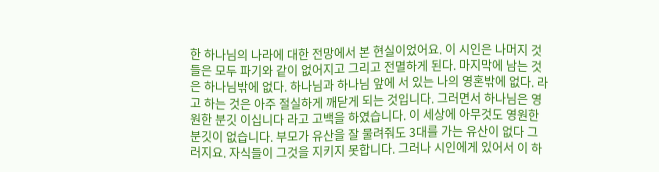한 하나님의 나라에 대한 전망에서 본 현실이었어요. 이 시인은 나머지 것들은 모두 파기와 같이 없어지고 그리고 전멸하게 된다. 마지막에 남는 것은 하나님밖에 없다. 하나님과 하나님 앞에 서 있는 나의 영혼밖에 없다. 라고 하는 것은 아주 절실하게 깨닫게 되는 것입니다. 그러면서 하나님은 영원한 분깃 이십니다 라고 고백을 하였습니다. 이 세상에 아무것도 영원한 분깃이 없습니다. 부모가 유산을 잘 물려줘도 3대를 가는 유산이 없다 그러지요. 자식들이 그것을 지키지 못합니다. 그러나 시인에게 있어서 이 하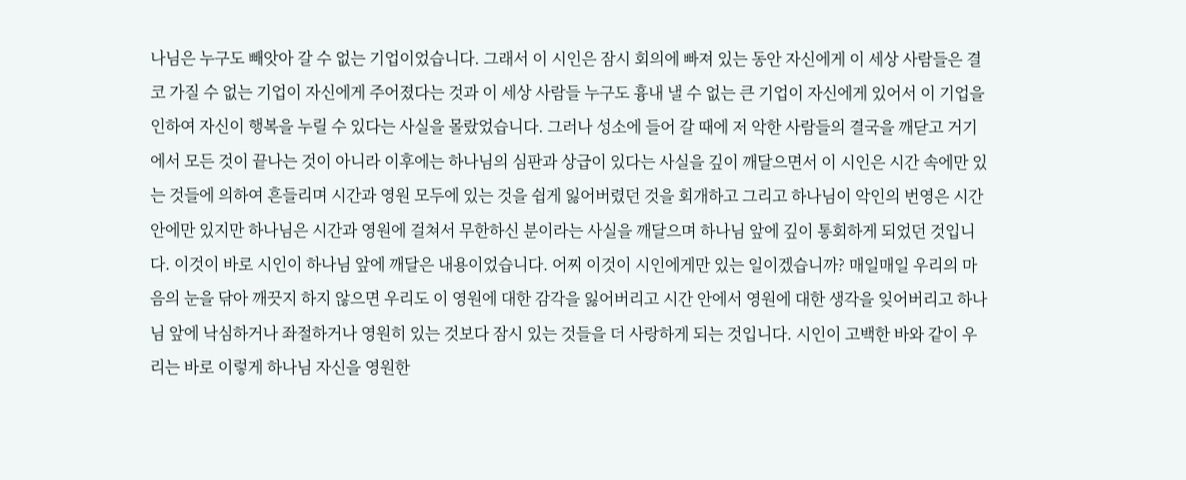나님은 누구도 빼앗아 갈 수 없는 기업이었습니다. 그래서 이 시인은 잠시 회의에 빠져 있는 동안 자신에게 이 세상 사람들은 결코 가질 수 없는 기업이 자신에게 주어졌다는 것과 이 세상 사람들 누구도 흉내 낼 수 없는 큰 기업이 자신에게 있어서 이 기업을 인하여 자신이 행복을 누릴 수 있다는 사실을 몰랐었습니다. 그러나 성소에 들어 갈 때에 저 악한 사람들의 결국을 깨닫고 거기에서 모든 것이 끝나는 것이 아니라 이후에는 하나님의 심판과 상급이 있다는 사실을 깊이 깨달으면서 이 시인은 시간 속에만 있는 것들에 의하여 흔들리며 시간과 영원 모두에 있는 것을 쉽게 잃어버렸던 것을 회개하고 그리고 하나님이 악인의 번영은 시간 안에만 있지만 하나님은 시간과 영원에 걸쳐서 무한하신 분이라는 사실을 깨달으며 하나님 앞에 깊이 통회하게 되었던 것입니다. 이것이 바로 시인이 하나님 앞에 깨달은 내용이었습니다. 어찌 이것이 시인에게만 있는 일이겠습니까? 매일매일 우리의 마음의 눈을 닦아 깨끗지 하지 않으면 우리도 이 영원에 대한 감각을 잃어버리고 시간 안에서 영원에 대한 생각을 잊어버리고 하나님 앞에 낙심하거나 좌절하거나 영원히 있는 것보다 잠시 있는 것들을 더 사랑하게 되는 것입니다. 시인이 고백한 바와 같이 우리는 바로 이렇게 하나님 자신을 영원한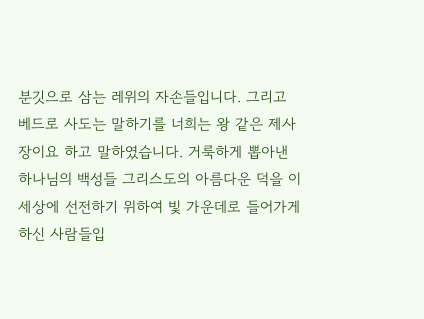분깃으로 삼는 레위의 자손들입니다. 그리고 베드로 사도는 말하기를 너희는 왕 같은 제사장이요 하고 말하였습니다. 거룩하게 뽑아낸 하나님의 백성들 그리스도의 아름다운 덕을 이 세상에 선전하기 위하여 빛 가운데로 들어가게 하신 사람들입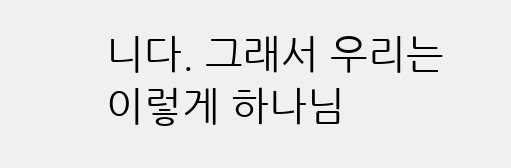니다. 그래서 우리는 이렇게 하나님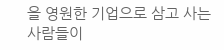을 영원한 기업으로 삼고 사는 사람들이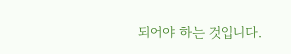되어야 하는 것입니다.